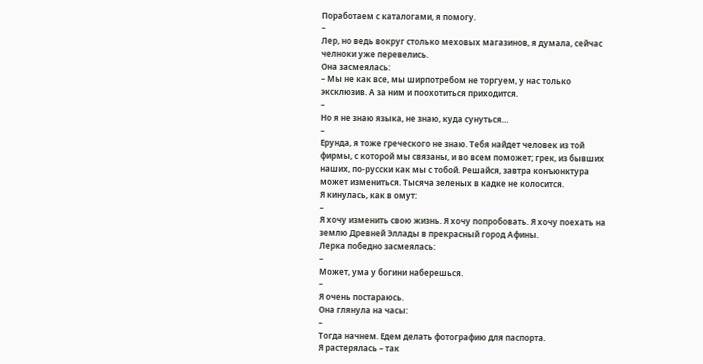Поработаем с каталогами, я помогу.
–
Лер, но ведь вокруг столько меховых магазинов, я думала, сейчас челноки уже перевелись.
Она засмеялась:
– Мы не как все, мы ширпотребом не торгуем, у нас только эксклюзив. А за ним и поохотиться приходится.
–
Но я не знаю языка, не знаю, куда сунуться…
–
Ерунда, я тоже греческого не знаю. Тебя найдет человек из той фирмы, с которой мы связаны, и во всем поможет; грек, из бывших наших, по-русски как мы с тобой. Решайся, завтра конъюнктура может измениться. Тысяча зеленых в кадке не колосится.
Я кинулась, как в омут:
–
Я хочу изменить свою жизнь. Я хочу попробовать. Я хочу поехать на землю Древней Эллады в прекрасный город Афины.
Лерка победно засмеялась:
–
Может, ума у богини наберешься.
–
Я очень постараюсь.
Она глянула на часы:
–
Тогда начнем. Едем делать фотографию для паспорта.
Я растерялась – так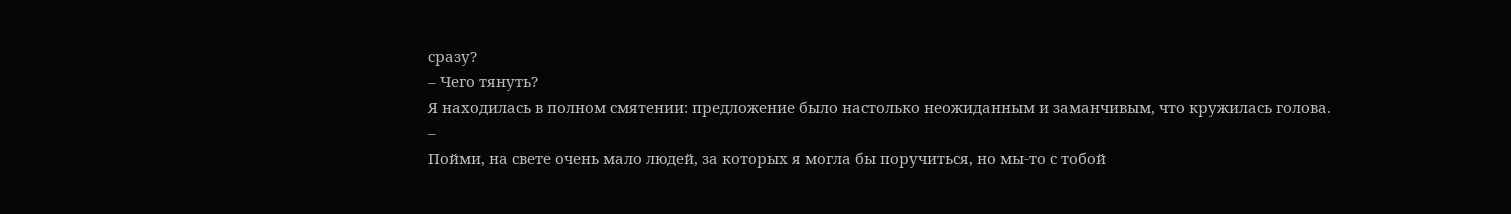сразу?
– Чего тянуть?
Я находилась в полном смятении: предложение было настолько неожиданным и заманчивым, что кружилась голова.
–
Пойми, на свете очень мало людей, за которых я могла бы поручиться, но мы-то с тобой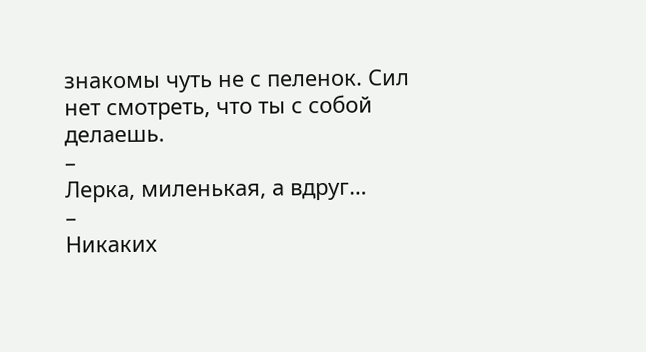знакомы чуть не с пеленок. Сил нет смотреть, что ты с собой делаешь.
–
Лерка, миленькая, а вдруг…
–
Никаких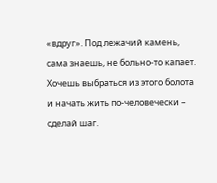«вдруг». Под лежачий камень, сама знаешь, не больно-то капает. Хочешь выбраться из этого болота и начать жить по-человечески – сделай шаг.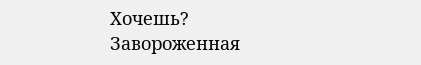Хочешь?
Завороженная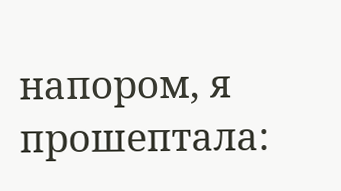напором, я прошептала: